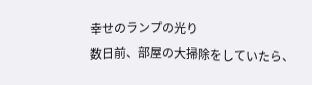幸せのランプの光り
数日前、部屋の大掃除をしていたら、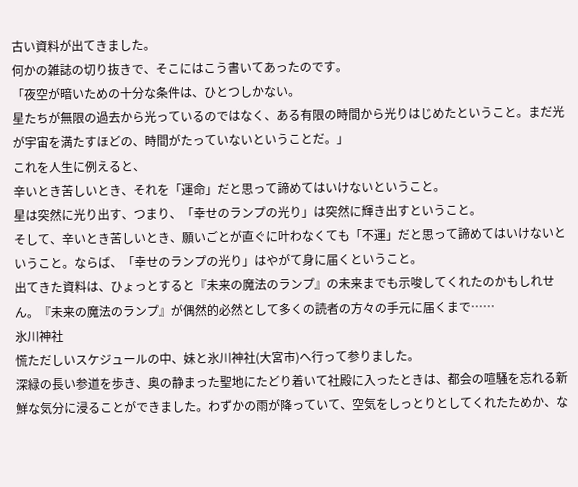古い資料が出てきました。
何かの雑誌の切り抜きで、そこにはこう書いてあったのです。
「夜空が暗いための十分な条件は、ひとつしかない。
星たちが無限の過去から光っているのではなく、ある有限の時間から光りはじめたということ。まだ光が宇宙を満たすほどの、時間がたっていないということだ。」
これを人生に例えると、
辛いとき苦しいとき、それを「運命」だと思って諦めてはいけないということ。
星は突然に光り出す、つまり、「幸せのランプの光り」は突然に輝き出すということ。
そして、辛いとき苦しいとき、願いごとが直ぐに叶わなくても「不運」だと思って諦めてはいけないということ。ならば、「幸せのランプの光り」はやがて身に届くということ。
出てきた資料は、ひょっとすると『未来の魔法のランプ』の未来までも示唆してくれたのかもしれせん。『未来の魔法のランプ』が偶然的必然として多くの読者の方々の手元に届くまで……
氷川神社
慌ただしいスケジュールの中、妹と氷川神社(大宮市)へ行って参りました。
深緑の長い参道を歩き、奥の静まった聖地にたどり着いて社殿に入ったときは、都会の喧騒を忘れる新鮮な気分に浸ることができました。わずかの雨が降っていて、空気をしっとりとしてくれたためか、な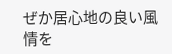ぜか居心地の良い風情を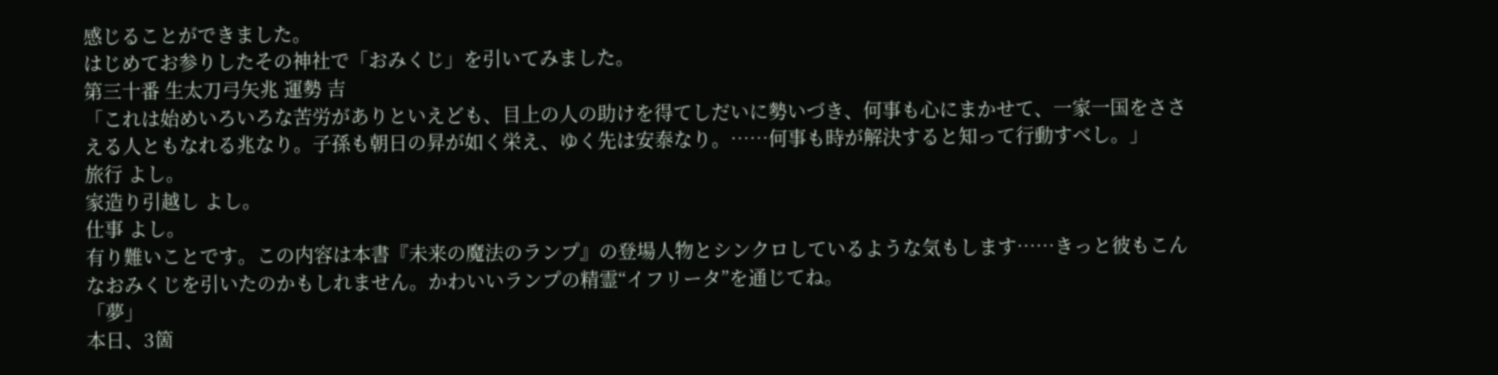感じることができました。
はじめてお参りしたその神社で「おみくじ」を引いてみました。
第三十番 生太刀弓矢兆 運勢 吉
「これは始めいろいろな苦労がありといえども、目上の人の助けを得てしだいに勢いづき、何事も心にまかせて、一家一国をささえる人ともなれる兆なり。子孫も朝日の昇が如く栄え、ゆく先は安泰なり。……何事も時が解決すると知って行動すべし。」
旅行 よし。
家造り引越し よし。
仕事 よし。
有り難いことです。この内容は本書『未来の魔法のランプ』の登場人物とシンクロしているような気もします……きっと彼もこんなおみくじを引いたのかもしれません。かわいいランプの精霊“イフリータ”を通じてね。
「夢」
本日、3箇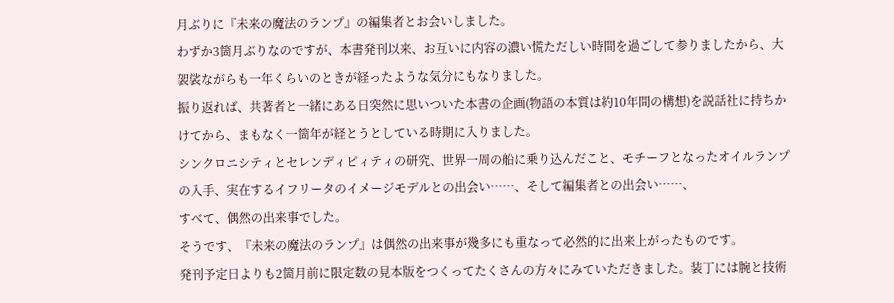月ぶりに『未来の魔法のランプ』の編集者とお会いしました。
わずか3箇月ぶりなのですが、本書発刊以来、お互いに内容の濃い慌ただしい時間を過ごして参りましたから、大袈裟ながらも一年くらいのときが経ったような気分にもなりました。
振り返れば、共著者と一緒にある日突然に思いついた本書の企画(物語の本質は約10年間の構想)を説話社に持ちかけてから、まもなく一箇年が経とうとしている時期に入りました。
シンクロニシティとセレンディピィティの研究、世界一周の船に乗り込んだこと、モチーフとなったオイルランプの入手、実在するイフリータのイメージモデルとの出会い……、そして編集者との出会い……、
すべて、偶然の出来事でした。
そうです、『未来の魔法のランプ』は偶然の出来事が幾多にも重なって必然的に出来上がったものです。
発刊予定日よりも2箇月前に限定数の見本版をつくってたくさんの方々にみていただきました。装丁には腕と技術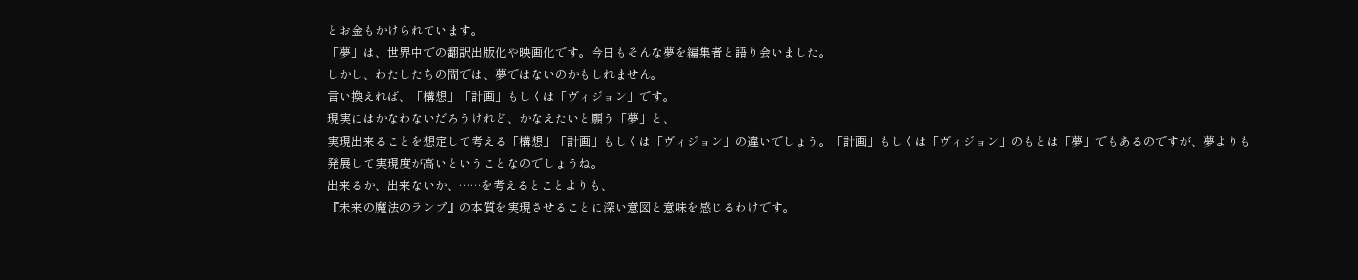とお金もかけられています。
「夢」は、世界中での翻訳出版化や映画化です。今日もそんな夢を編集者と語り会いました。
しかし、わたしたちの間では、夢ではないのかもしれません。
言い換えれば、「構想」「計画」もしくは「ヴィジョン」です。
現実にはかなわないだろうけれど、かなえたいと願う「夢」と、
実現出来ることを想定して考える「構想」「計画」もしくは「ヴィジョン」の違いでしょう。「計画」もしくは「ヴィジョン」のもとは「夢」でもあるのですが、夢よりも発展して実現度が高いということなのでしょうね。
出来るか、出来ないか、……を考えるとことよりも、
『未来の魔法のランプ』の本質を実現させることに深い意図と意味を感じるわけです。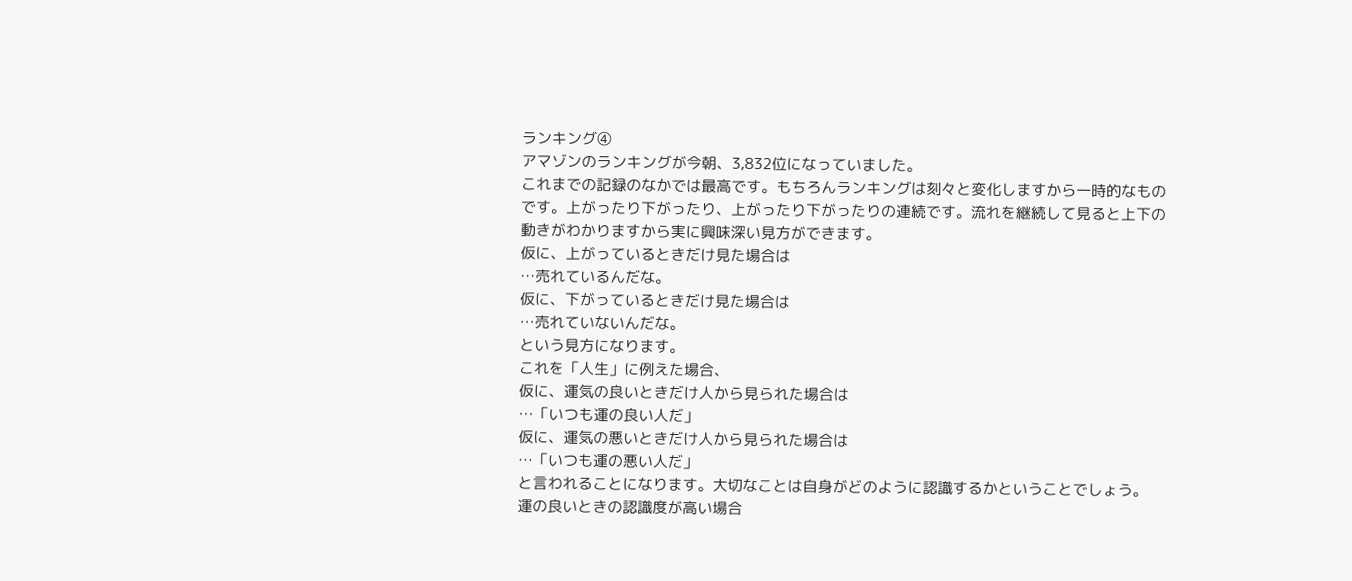ランキング④
アマゾンのランキングが今朝、3,832位になっていました。
これまでの記録のなかでは最高です。もちろんランキングは刻々と変化しますから一時的なものです。上がったり下がったり、上がったり下がったりの連続です。流れを継続して見ると上下の動きがわかりますから実に興味深い見方ができます。
仮に、上がっているときだけ見た場合は
…売れているんだな。
仮に、下がっているときだけ見た場合は
…売れていないんだな。
という見方になります。
これを「人生」に例えた場合、
仮に、運気の良いときだけ人から見られた場合は
…「いつも運の良い人だ」
仮に、運気の悪いときだけ人から見られた場合は
…「いつも運の悪い人だ」
と言われることになります。大切なことは自身がどのように認識するかということでしょう。
運の良いときの認識度が高い場合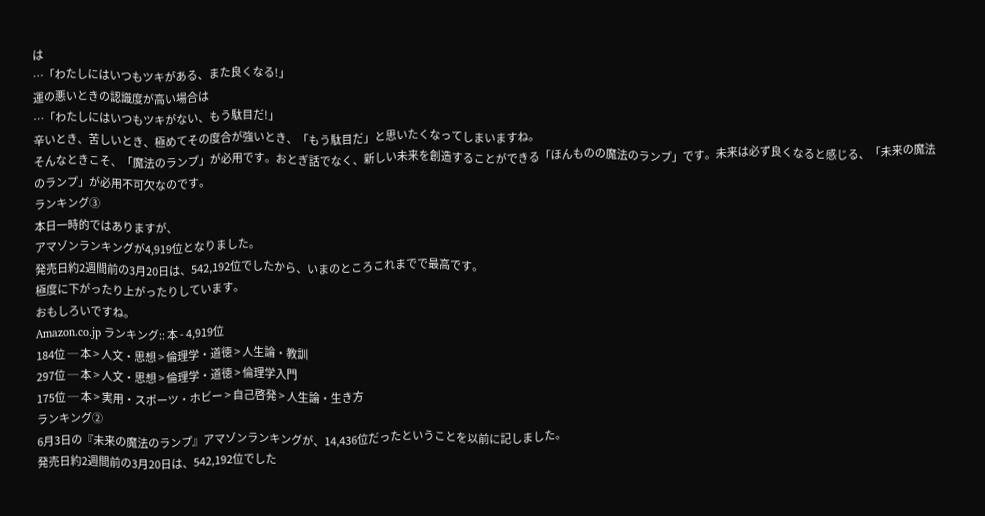は
…「わたしにはいつもツキがある、また良くなる!」
運の悪いときの認識度が高い場合は
…「わたしにはいつもツキがない、もう駄目だ!」
辛いとき、苦しいとき、極めてその度合が強いとき、「もう駄目だ」と思いたくなってしまいますね。
そんなときこそ、「魔法のランプ」が必用です。おとぎ話でなく、新しい未来を創造することができる「ほんものの魔法のランプ」です。未来は必ず良くなると感じる、「未来の魔法のランプ」が必用不可欠なのです。
ランキング③
本日一時的ではありますが、
アマゾンランキングが4,919位となりました。
発売日約2週間前の3月20日は、542,192位でしたから、いまのところこれまでで最高です。
極度に下がったり上がったりしています。
おもしろいですね。
Amazon.co.jp ランキング:: 本 - 4,919位
184位 ─ 本 > 人文・思想 > 倫理学・道徳 > 人生論・教訓
297位 ─ 本 > 人文・思想 > 倫理学・道徳 > 倫理学入門
175位 ─ 本 > 実用・スポーツ・ホビー > 自己啓発 > 人生論・生き方
ランキング②
6月3日の『未来の魔法のランプ』アマゾンランキングが、14,436位だったということを以前に記しました。
発売日約2週間前の3月20日は、542,192位でした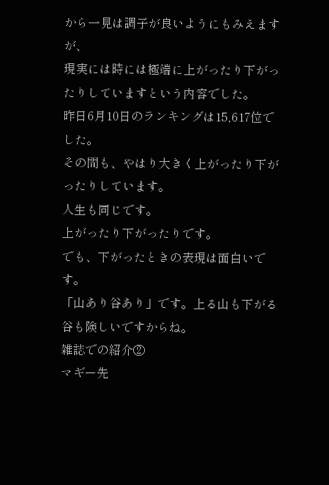から一見は調子が良いようにもみえますが、
現実には時には極端に上がったり下がったりしていますという内容でした。
昨日6月10日のランキングは15,617位でした。
その間も、やはり大きく上がったり下がったりしています。
人生も同じです。
上がったり下がったりです。
でも、下がったときの表現は面白いです。
「山あり谷あり」です。上る山も下がる谷も険しいですからね。
雑誌での紹介②
マギー先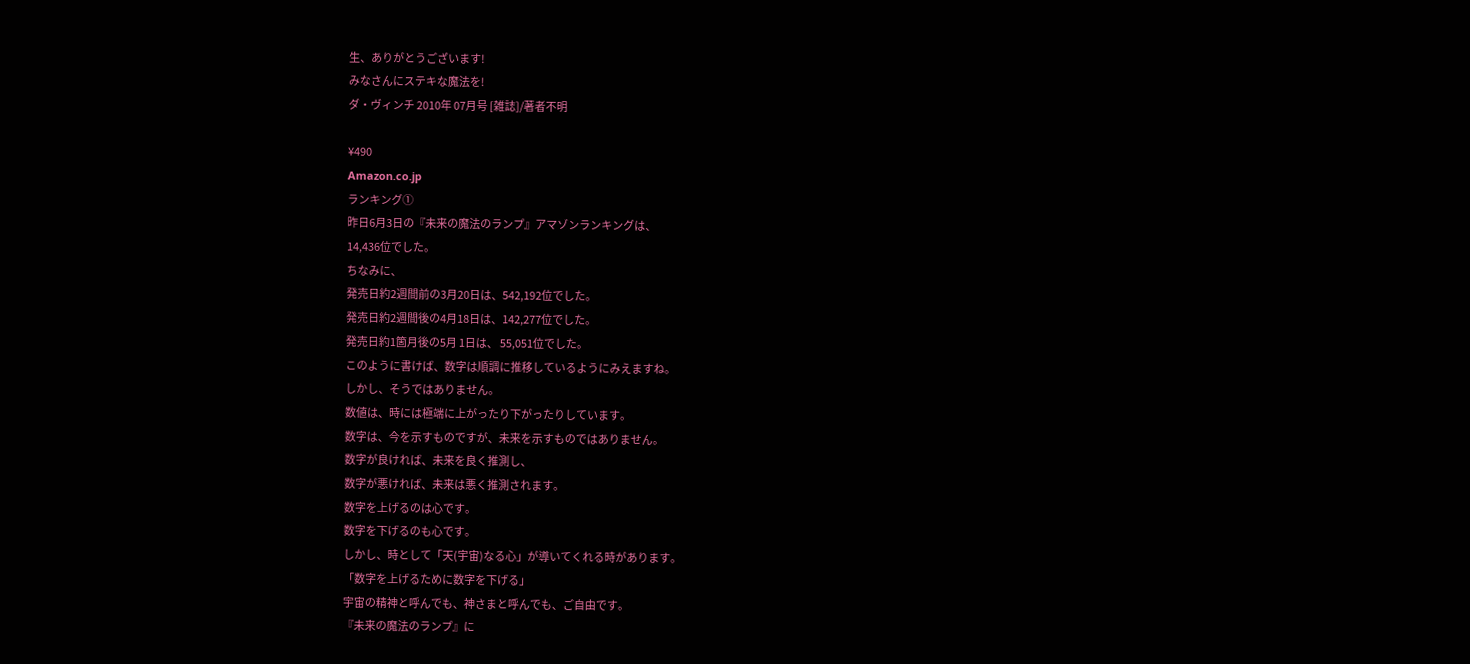生、ありがとうございます!
みなさんにステキな魔法を!
ダ・ヴィンチ 2010年 07月号 [雑誌]/著者不明

¥490
Amazon.co.jp
ランキング①
昨日6月3日の『未来の魔法のランプ』アマゾンランキングは、
14,436位でした。
ちなみに、
発売日約2週間前の3月20日は、542,192位でした。
発売日約2週間後の4月18日は、142,277位でした。
発売日約1箇月後の5月 1日は、 55,051位でした。
このように書けば、数字は順調に推移しているようにみえますね。
しかし、そうではありません。
数値は、時には極端に上がったり下がったりしています。
数字は、今を示すものですが、未来を示すものではありません。
数字が良ければ、未来を良く推測し、
数字が悪ければ、未来は悪く推測されます。
数字を上げるのは心です。
数字を下げるのも心です。
しかし、時として「天(宇宙)なる心」が導いてくれる時があります。
「数字を上げるために数字を下げる」
宇宙の精神と呼んでも、神さまと呼んでも、ご自由です。
『未来の魔法のランプ』に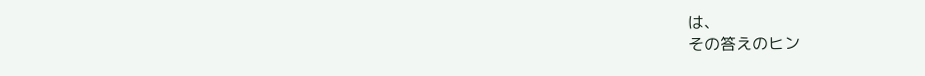は、
その答えのヒン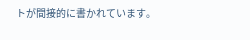トが間接的に書かれています。